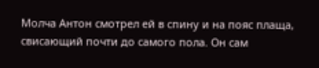Молча Антон смотрел ей в спину и на пояс плаща, свисающий почти до самого пола. Он сам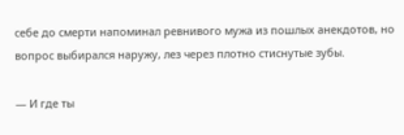себе до смерти напоминал ревнивого мужа из пошлых анекдотов, но вопрос выбирался наружу, лез через плотно стиснутые зубы.

— И где ты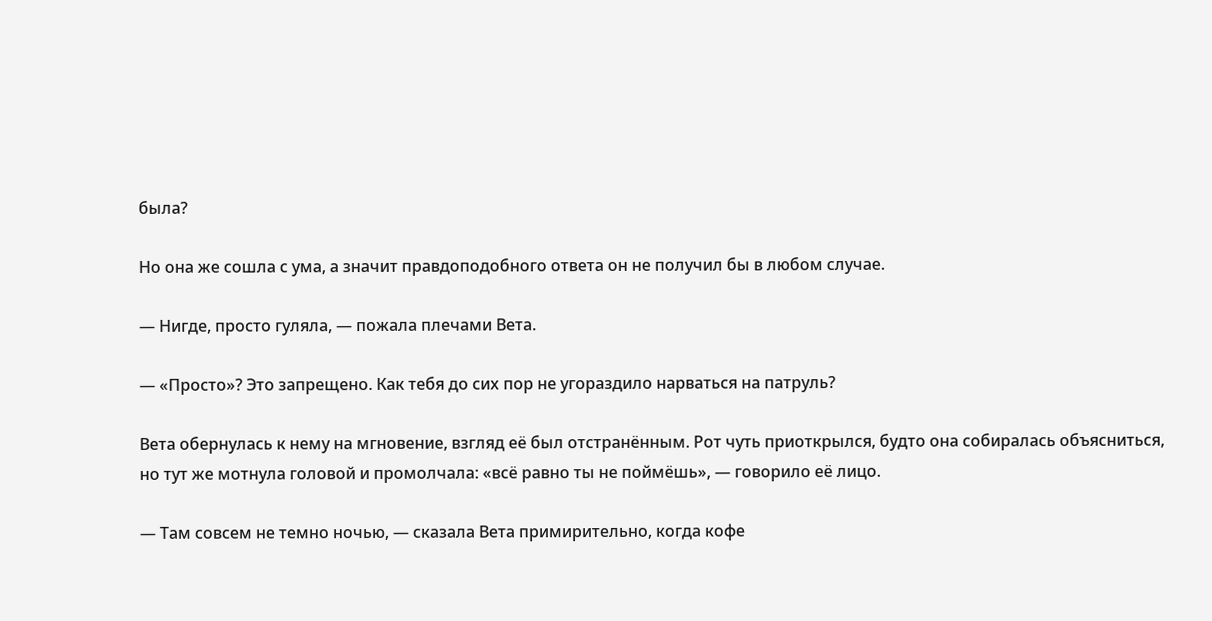была?

Но она же сошла с ума, а значит правдоподобного ответа он не получил бы в любом случае.

— Нигде, просто гуляла, — пожала плечами Вета.

— «Просто»? Это запрещено. Как тебя до сих пор не угораздило нарваться на патруль?

Вета обернулась к нему на мгновение, взгляд её был отстранённым. Рот чуть приоткрылся, будто она собиралась объясниться, но тут же мотнула головой и промолчала: «всё равно ты не поймёшь», — говорило её лицо.

— Там совсем не темно ночью, — сказала Вета примирительно, когда кофе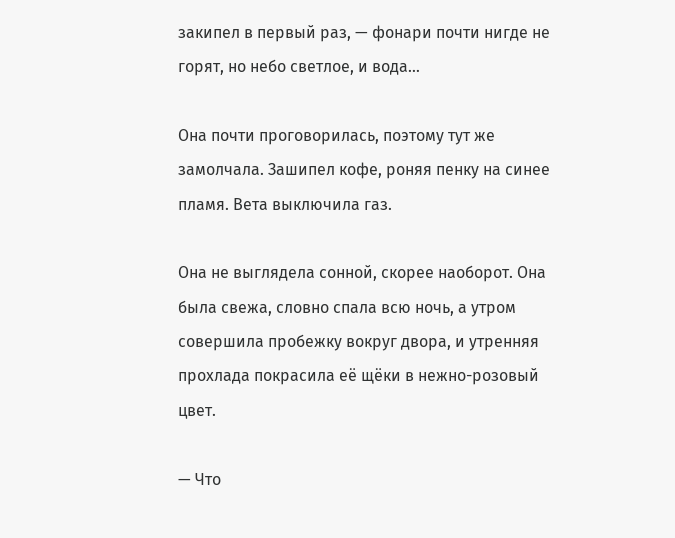закипел в первый раз, — фонари почти нигде не горят, но небо светлое, и вода…

Она почти проговорилась, поэтому тут же замолчала. Зашипел кофе, роняя пенку на синее пламя. Вета выключила газ.

Она не выглядела сонной, скорее наоборот. Она была свежа, словно спала всю ночь, а утром совершила пробежку вокруг двора, и утренняя прохлада покрасила её щёки в нежно-розовый цвет.

— Что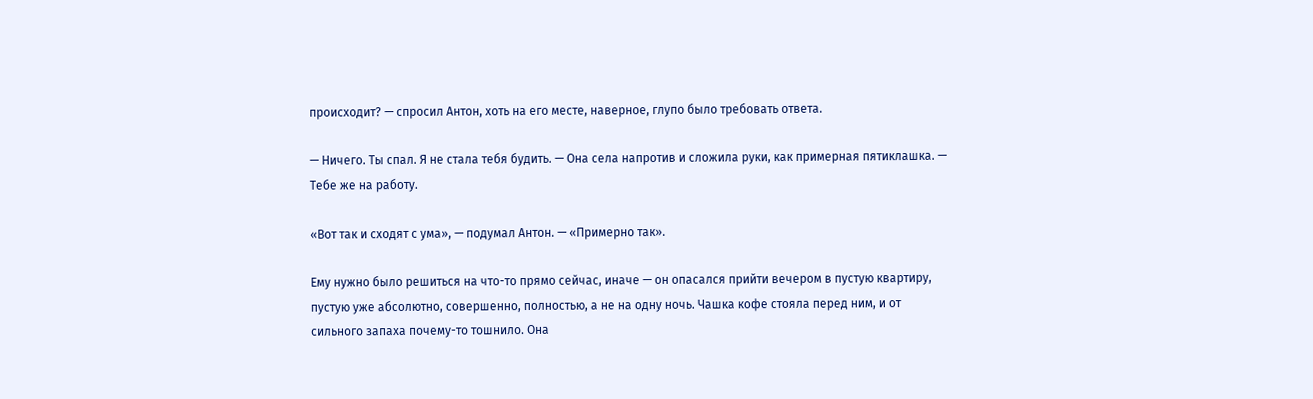происходит? — спросил Антон, хоть на его месте, наверное, глупо было требовать ответа.

— Ничего. Ты спал. Я не стала тебя будить. — Она села напротив и сложила руки, как примерная пятиклашка. — Тебе же на работу.

«Вот так и сходят с ума», — подумал Антон. — «Примерно так».

Ему нужно было решиться на что-то прямо сейчас, иначе — он опасался прийти вечером в пустую квартиру, пустую уже абсолютно, совершенно, полностью, а не на одну ночь. Чашка кофе стояла перед ним, и от сильного запаха почему-то тошнило. Она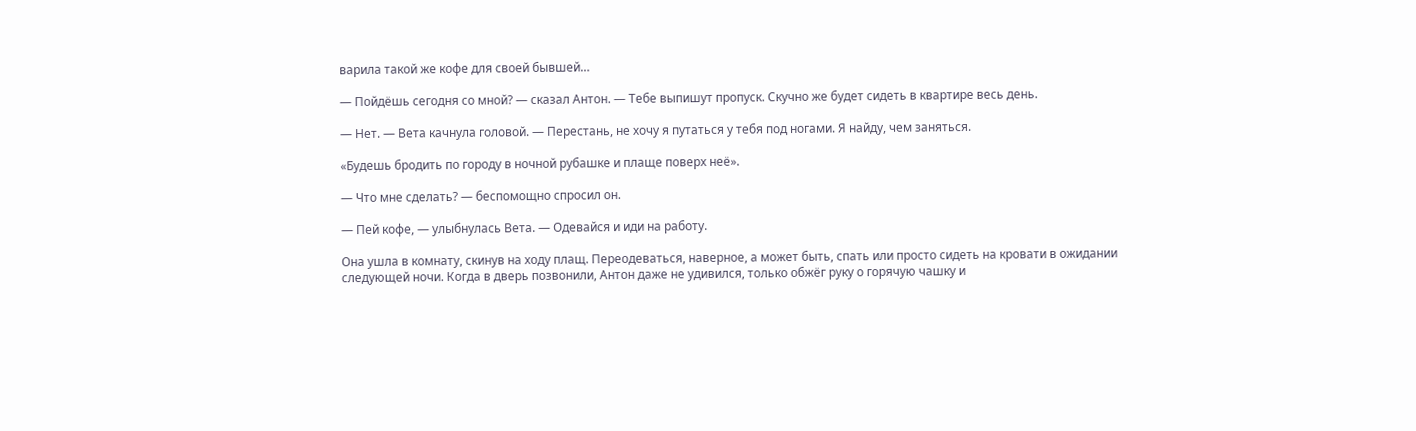варила такой же кофе для своей бывшей…

— Пойдёшь сегодня со мной? — сказал Антон. — Тебе выпишут пропуск. Скучно же будет сидеть в квартире весь день.

— Нет. — Вета качнула головой. — Перестань, не хочу я путаться у тебя под ногами. Я найду, чем заняться.

«Будешь бродить по городу в ночной рубашке и плаще поверх неё».

— Что мне сделать? — беспомощно спросил он.

— Пей кофе, — улыбнулась Вета. — Одевайся и иди на работу.

Она ушла в комнату, скинув на ходу плащ. Переодеваться, наверное, а может быть, спать или просто сидеть на кровати в ожидании следующей ночи. Когда в дверь позвонили, Антон даже не удивился, только обжёг руку о горячую чашку и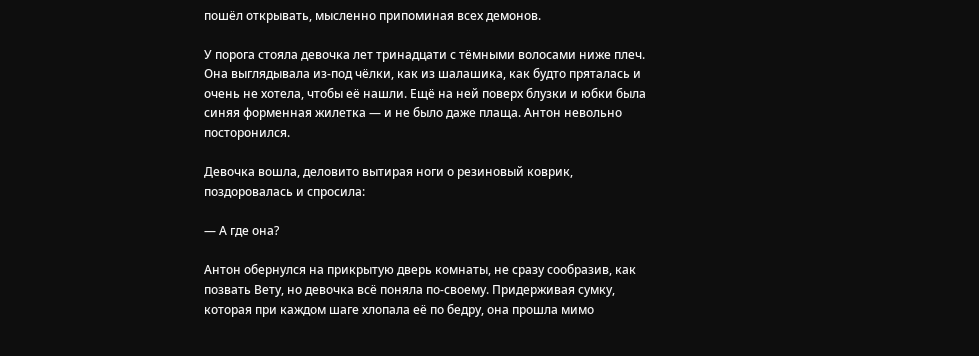пошёл открывать, мысленно припоминая всех демонов.

У порога стояла девочка лет тринадцати с тёмными волосами ниже плеч. Она выглядывала из-под чёлки, как из шалашика, как будто пряталась и очень не хотела, чтобы её нашли. Ещё на ней поверх блузки и юбки была синяя форменная жилетка — и не было даже плаща. Антон невольно посторонился.

Девочка вошла, деловито вытирая ноги о резиновый коврик, поздоровалась и спросила:

— А где она?

Антон обернулся на прикрытую дверь комнаты, не сразу сообразив, как позвать Вету, но девочка всё поняла по-своему. Придерживая сумку, которая при каждом шаге хлопала её по бедру, она прошла мимо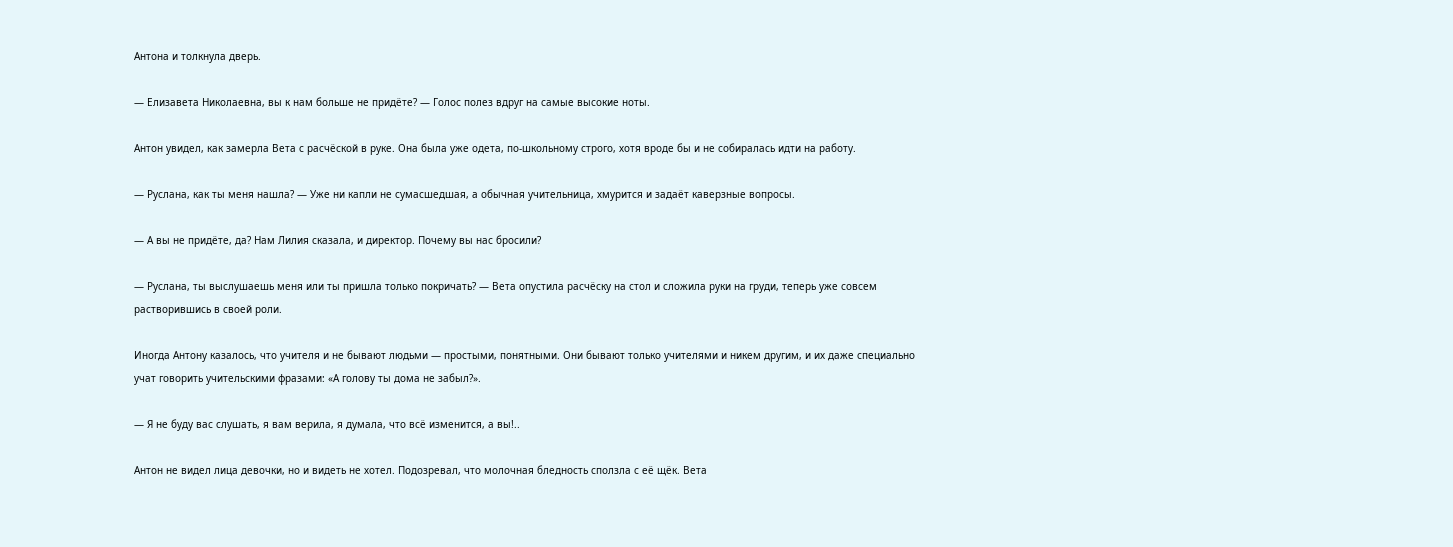Антона и толкнула дверь.

— Елизавета Николаевна, вы к нам больше не придёте? — Голос полез вдруг на самые высокие ноты.

Антон увидел, как замерла Вета с расчёской в руке. Она была уже одета, по-школьному строго, хотя вроде бы и не собиралась идти на работу.

— Руслана, как ты меня нашла? — Уже ни капли не сумасшедшая, а обычная учительница, хмурится и задаёт каверзные вопросы.

— А вы не придёте, да? Нам Лилия сказала, и директор. Почему вы нас бросили?

— Руслана, ты выслушаешь меня или ты пришла только покричать? — Вета опустила расчёску на стол и сложила руки на груди, теперь уже совсем растворившись в своей роли.

Иногда Антону казалось, что учителя и не бывают людьми — простыми, понятными. Они бывают только учителями и никем другим, и их даже специально учат говорить учительскими фразами: «А голову ты дома не забыл?».

— Я не буду вас слушать, я вам верила, я думала, что всё изменится, а вы!..

Антон не видел лица девочки, но и видеть не хотел. Подозревал, что молочная бледность сползла с её щёк. Вета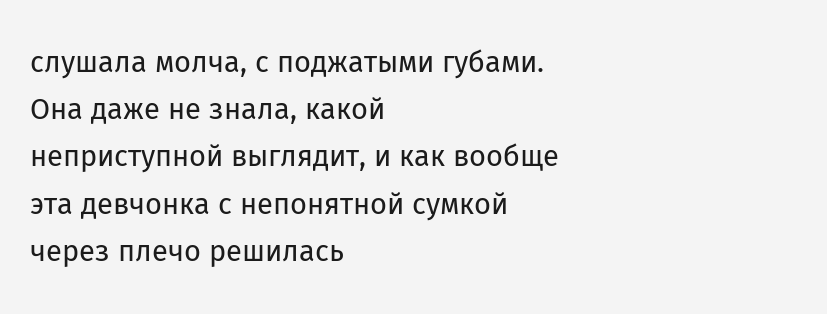слушала молча, с поджатыми губами. Она даже не знала, какой неприступной выглядит, и как вообще эта девчонка с непонятной сумкой через плечо решилась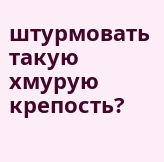штурмовать такую хмурую крепость?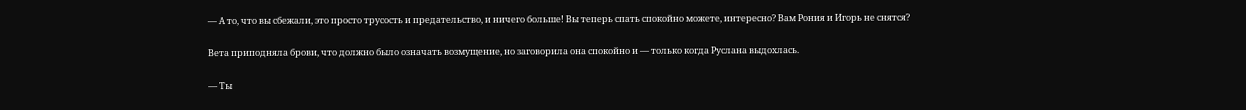— А то, что вы сбежали, это просто трусость и предательство, и ничего больше! Вы теперь спать спокойно можете, интересно? Вам Рония и Игорь не снятся?

Вета приподняла брови, что должно было означать возмущение, но заговорила она спокойно и — только когда Руслана выдохлась.

— Ты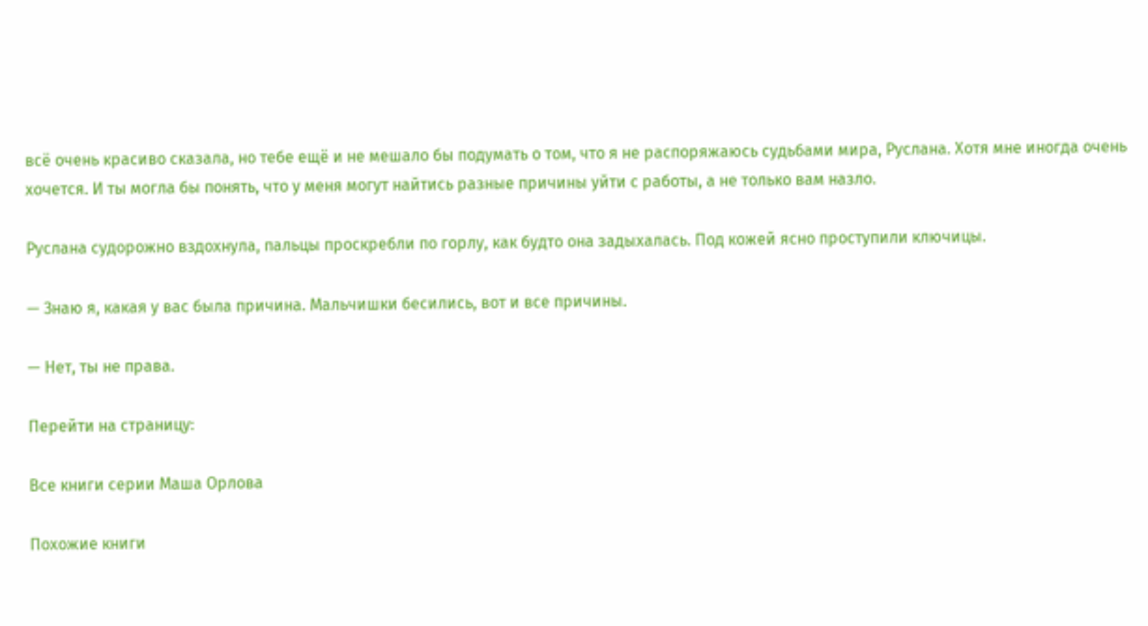всё очень красиво сказала, но тебе ещё и не мешало бы подумать о том, что я не распоряжаюсь судьбами мира, Руслана. Хотя мне иногда очень хочется. И ты могла бы понять, что у меня могут найтись разные причины уйти с работы, а не только вам назло.

Руслана судорожно вздохнула, пальцы проскребли по горлу, как будто она задыхалась. Под кожей ясно проступили ключицы.

— Знаю я, какая у вас была причина. Мальчишки бесились, вот и все причины.

— Нет, ты не права.

Перейти на страницу:

Все книги серии Маша Орлова

Похожие книги